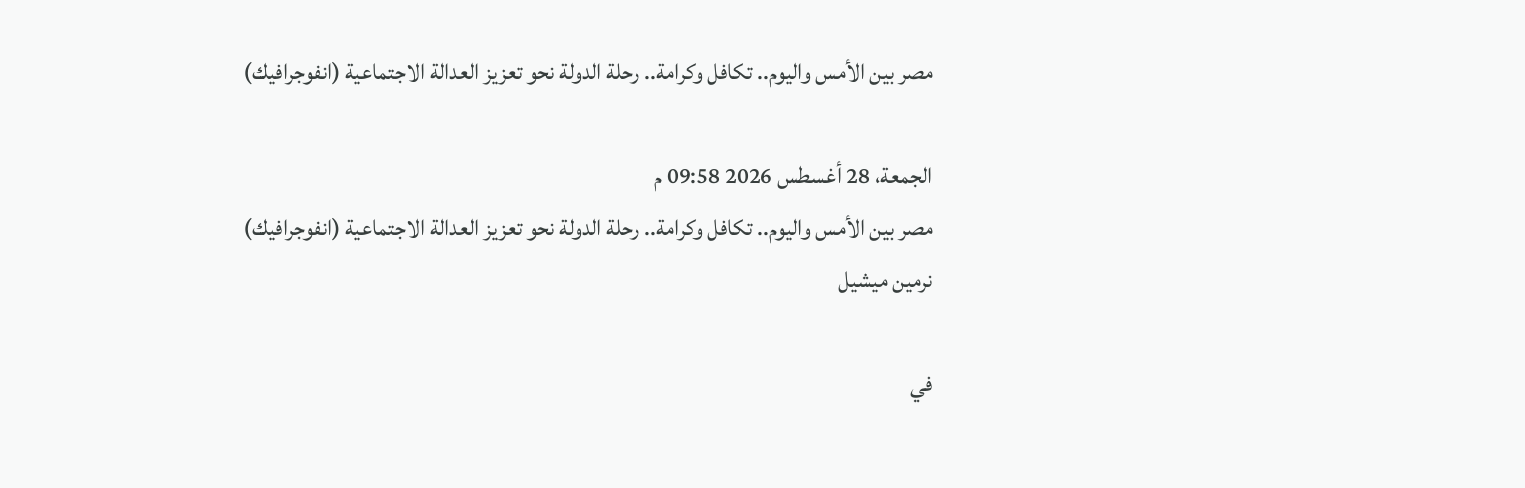مصر بين الأمس واليوم.. تكافل وكرامة.. رحلة الدولة نحو تعزيز العدالة الاجتماعية (انفوجرافيك)

الجمعة، 28 أغسطس 2026 09:58 م
مصر بين الأمس واليوم.. تكافل وكرامة.. رحلة الدولة نحو تعزيز العدالة الاجتماعية (انفوجرافيك)
نرمين ميشيل

في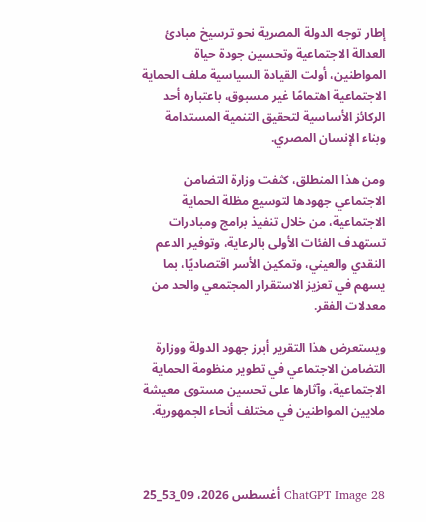إطار توجه الدولة المصرية نحو ترسيخ مبادئ العدالة الاجتماعية وتحسين جودة حياة المواطنين، أولت القيادة السياسية ملف الحماية الاجتماعية اهتمامًا غير مسبوق، باعتباره أحد الركائز الأساسية لتحقيق التنمية المستدامة وبناء الإنسان المصري.

ومن هذا المنطلق، كثفت وزارة التضامن الاجتماعي جهودها لتوسيع مظلة الحماية الاجتماعية، من خلال تنفيذ برامج ومبادرات تستهدف الفئات الأولى بالرعاية، وتوفير الدعم النقدي والعيني، وتمكين الأسر اقتصاديًا، بما يسهم في تعزيز الاستقرار المجتمعي والحد من معدلات الفقر.

ويستعرض هذا التقرير أبرز جهود الدولة ووزارة التضامن الاجتماعي في تطوير منظومة الحماية الاجتماعية، وآثارها على تحسين مستوى معيشة ملايين المواطنين في مختلف أنحاء الجمهورية.



ChatGPT Image 28 أغسطس 2026، 09_53_25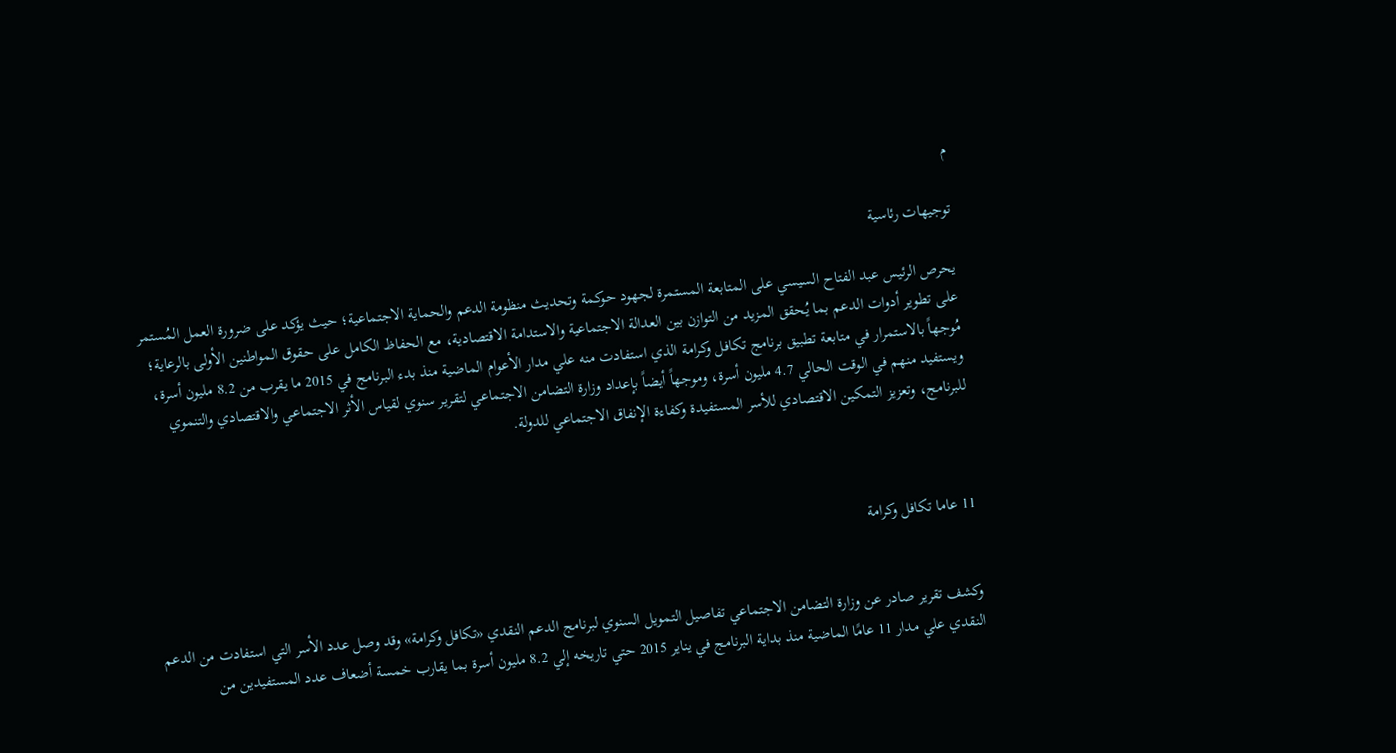م

توجيهات رئاسية

يحرص الرئيس عبد الفتاح السيسي على المتابعة المستمرة لجهود حوكمة وتحديث منظومة الدعم والحماية الاجتماعية؛ حيث يؤكد على ضرورة العمل المُستمر على تطوير أدوات الدعم بما يُحقق المزيد من التوازن بين العدالة الاجتماعية والاستدامة الاقتصادية، مع الحفاظ الكامل على حقوق المواطنين الأولى بالرعاية؛ مُوجهاً بالاستمرار في متابعة تطبيق برنامج تكافل وكرامة الذي استفادت منه علي مدار الأعوام الماضية منذ بدء البرنامج في 2015 ما يقرب من 8.2 مليون أسرة، ويستفيد منهم في الوقت الحالي 4.7 مليون أسرة، وموجهاً أيضاً بإعداد وزارة التضامن الاجتماعي لتقرير سنوي لقياس الأثر الاجتماعي والاقتصادي والتنموي للبرنامج، وتعزيز التمكين الاقتصادي للأسر المستفيدة وكفاءة الإنفاق الاجتماعي للدولة.



11 عاما تكافل وكرامة


وكشف تقرير صادر عن وزارة التضامن الاجتماعي تفاصيل التمويل السنوي لبرنامج الدعم النقدي «تكافل وكرامة» وقد وصل عدد الأسر التي استفادت من الدعم النقدي علي مدار 11 عامًا الماضية منذ بداية البرنامج في يناير 2015 حتي تاريخه إلي 8.2 مليون أسرة بما يقارب خمسة أضعاف عدد المستفيدين من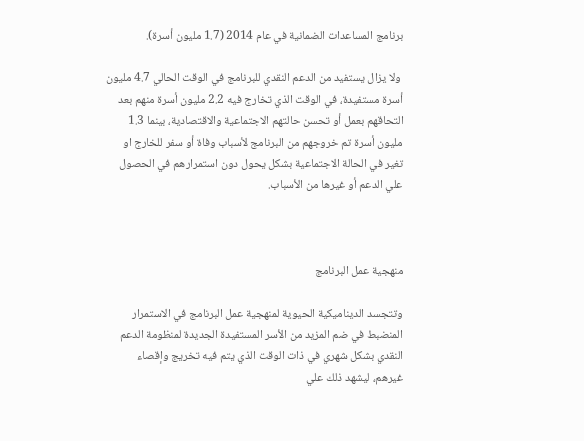برنامج المساعدات الضمانية في عام 2014 (1.7 مليون أسرة).

 ولا يزال يستفيد من الدعم النقدي للبرنامج في الوقت الحالي 4.7 مليون أسرة مستفيدة، في الوقت الذي تخارج فيه 2.2 مليون أسرة منهم بعد التحاقهم بعمل أو تحسن حالتهم الاجتماعية والاقتصادية، بينما 1.3 مليون أسرة تم خروجهم من البرنامج لأسباب وفاة أو سفر للخارج او تغير في الحالة الاجتماعية بشكل يحول دون استمرارهم في الحصول علي الدعم أو غيرها من الأسباب.



منهجية عمل البرنامج

وتتجسد الديناميكية الحيوية لمنهجية عمل البرنامج في الاستمرار المنضبط في ضم المزيد من الأسر المستفيدة الجديدة لمنظومة الدعم النقدي بشكل شهري في ذات الوقت الذي يتم فيه تخريج وإقصاء غيرهم، ليشهد ذلك علي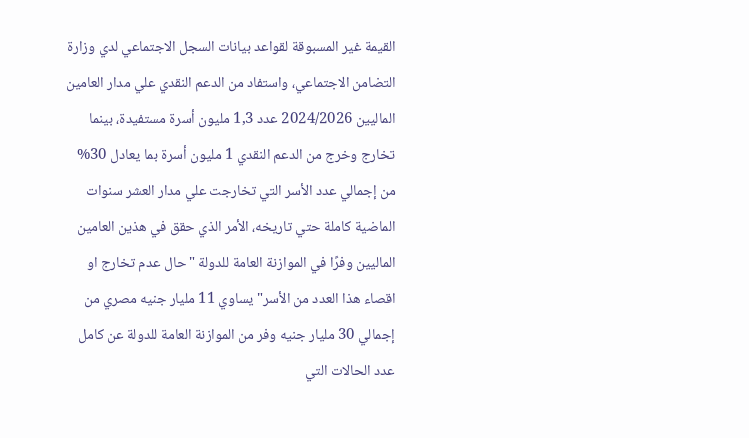القيمة غير المسبوقة لقواعد بيانات السجل الاجتماعي لدي وزارة التضامن الاجتماعي، واستفاد من الدعم النقدي علي مدار العامين الماليين 2024/2026 عدد 1,3 مليون أسرة مستفيدة، بينما تخارج وخرج من الدعم النقدي 1 مليون أسرة بما يعادل 30% من إجمالي عدد الأسر التي تخارجت علي مدار العشر سنوات الماضية كاملة حتي تاريخه، الأمر الذي حقق في هذين العامين الماليين وفرًا في الموازنة العامة للدولة "حال عدم تخارج او اقصاء هذا العدد من الأسر" يساوي 11 مليار جنيه مصري من إجمالي 30 مليار جنيه وفر من الموازنة العامة للدولة عن كامل عدد الحالات التي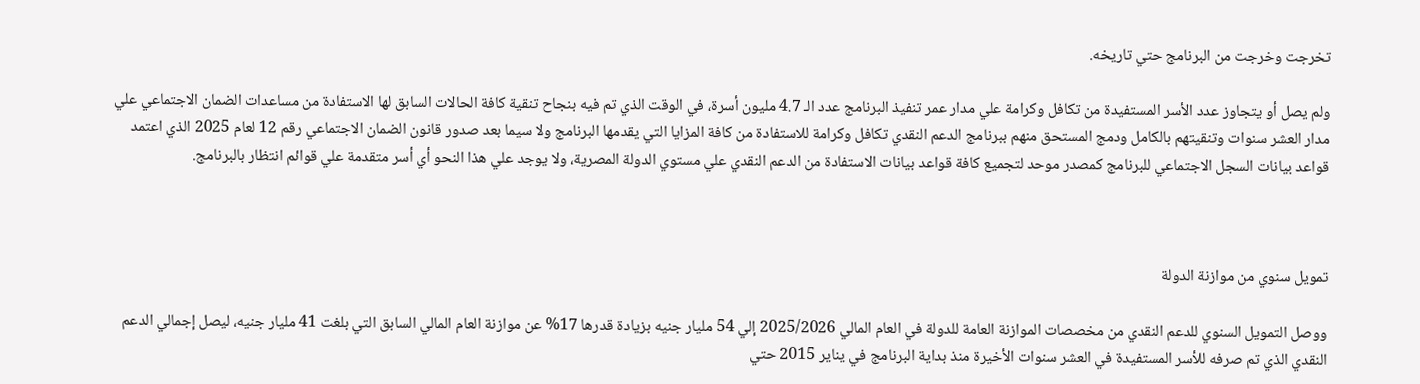تخرجت وخرجت من البرنامج حتي تاريخه.

ولم يصل أو يتجاوز عدد الأسر المستفيدة من تكافل وكرامة علي مدار عمر تنفيذ البرنامج عدد الـ 4.7 مليون أسرة، في الوقت الذي تم فيه بنجاح تنقية كافة الحالات السابق لها الاستفادة من مساعدات الضمان الاجتماعي علي مدار العشر سنوات وتنقيتهم بالكامل ودمج المستحق منهم ببرنامج الدعم النقدي تكافل وكرامة للاستفادة من كافة المزايا التي يقدمها البرنامج ولا سيما بعد صدور قانون الضمان الاجتماعي رقم 12 لعام 2025 الذي اعتمد قواعد بيانات السجل الاجتماعي للبرنامج كمصدر موحد لتجميع كافة قواعد بيانات الاستفادة من الدعم النقدي علي مستوي الدولة المصرية، ولا يوجد علي هذا النحو أي أسر متقدمة علي قوائم انتظار بالبرنامج.



تمويل سنوي من موازنة الدولة

ووصل التمويل السنوي للدعم النقدي من مخصصات الموازنة العامة للدولة في العام المالي 2025/2026 إلي 54 مليار جنيه بزيادة قدرها 17% عن موازنة العام المالي السابق التي بلغت 41 مليار جنيه، ليصل إجمالي الدعم النقدي الذي تم صرفه للأسر المستفيدة في العشر سنوات الأخيرة منذ بداية البرنامج في يناير 2015 حتي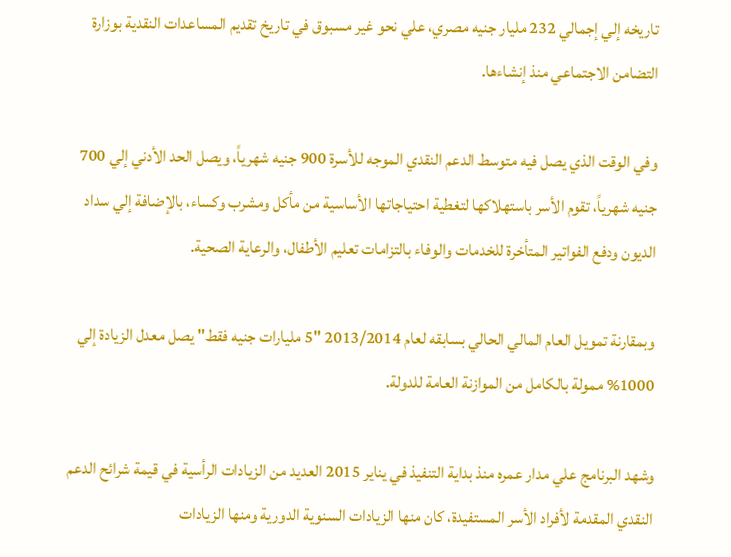تاريخه إلي إجمالي 232 مليار جنيه مصري، علي نحو غير مسبوق في تاريخ تقديم المساعدات النقدية بوزارة التضامن الاجتماعي منذ إنشاءها.

وفي الوقت الذي يصل فيه متوسط الدعم النقدي الموجه للأسرة 900 جنيه شهرياً، ويصل الحد الأدني إلي 700 جنيه شهرياً، تقوم الأسر باستهلاكها لتغطية احتياجاتها الأساسية من مأكل ومشرب وكساء، بالإضافة إلي سداد الديون ودفع الفواتير المتأخرة للخدمات والوفاء بالتزامات تعليم الأطفال، والرعاية الصحية.

وبمقارنة تمويل العام المالي الحالي بسابقه لعام 2013/2014 "5 مليارات جنيه فقط" يصل معدل الزيادة إلي 1000% ممولة بالكامل من الموازنة العامة للدولة.

وشهد البرنامج علي مدار عمره منذ بداية التنفيذ في يناير 2015 العديد من الزيادات الرأسية في قيمة شرائح الدعم النقدي المقدمة لأفراد الأسر المستفيدة، كان منها الزيادات السنوية الدورية ومنها الزيادات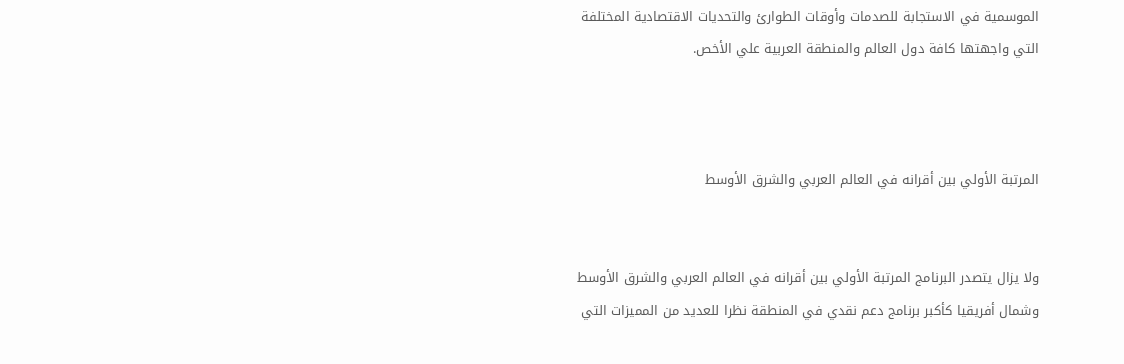الموسمية في الاستجابة للصدمات وأوقات الطوارئ والتحديات الاقتصادية المختلفة التي واجهتها كافة دول العالم والمنطقة العربية علي الأخص.



المرتبة الأولي بين أقرانه في العالم العربي والشرق الأوسط


ولا يزال يتصدر البرنامج المرتبة الأولي بين أقرانه في العالم العربي والشرق الأوسط وشمال أفريقيا كأكبر برنامج دعم نقدي في المنطقة نظرا للعديد من المميزات التي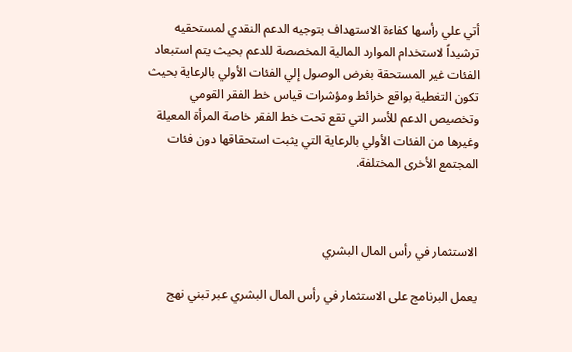أتي علي رأسها كفاءة الاستهداف بتوجيه الدعم النقدي لمستحقيه ترشيداً لاستخدام الموارد المالية المخصصة للدعم بحيث يتم استبعاد الفئات غير المستحقة بغرض الوصول إلي الفئات الأولي بالرعاية بحيث تكون التغطية بواقع خرائط ومؤشرات قياس خط الفقر القومي وتخصيص الدعم للأسر التي تقع تحت خط الفقر خاصة المرأة المعيلة وغيرها من الفئات الأولي بالرعاية التي يثبت استحقاقها دون فئات المجتمع الأخرى المختلفة.



الاستثمار في رأس المال البشري

يعمل البرنامج على الاستثمار في رأس المال البشري عبر تبني نهج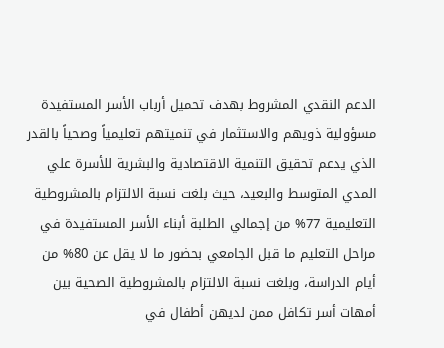الدعم النقدي المشروط بهدف تحميل أرباب الأسر المستفيدة مسؤولية ذويهم والاستثمار في تنميتهم تعليمياً وصحياً بالقدر الذي يدعم تحقيق التنمية الاقتصادية والبشرية للأسرة علي المدي المتوسط والبعيد، حيث بلغت نسبة الالتزام بالمشروطية التعليمية 77% من إجمالي الطلبة أبناء الأسر المستفيدة في مراحل التعليم ما قبل الجامعي بحضور ما لا يقل عن 80% من أيام الدراسة، وبلغت نسبة الالتزام بالمشروطية الصحية بين أمهات أسر تكافل ممن لديهن أطفال في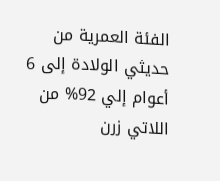الفئة العمرية من حديثي الولادة إلى 6 أعوام إلي 92% من اللاتي زرن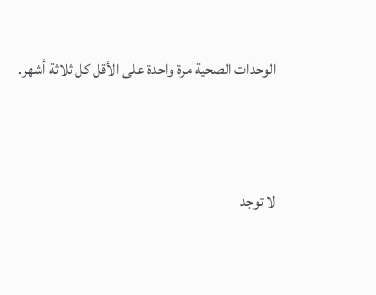الوحدات الصحية مرة واحدة على الأقل كل ثلاثة أشهر.





لا توجد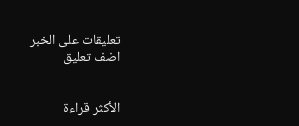تعليقات على الخبر
اضف تعليق


الأكثر قراءة